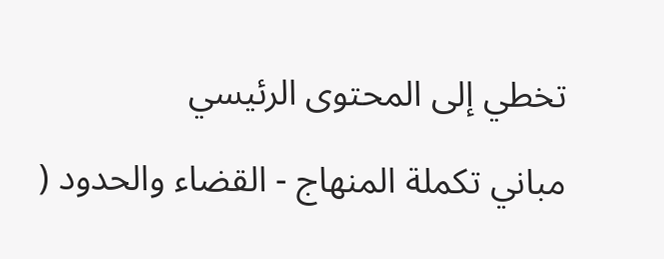تخطي إلى المحتوى الرئيسي

مباني تكملة المنهاج - القضاء والحدود (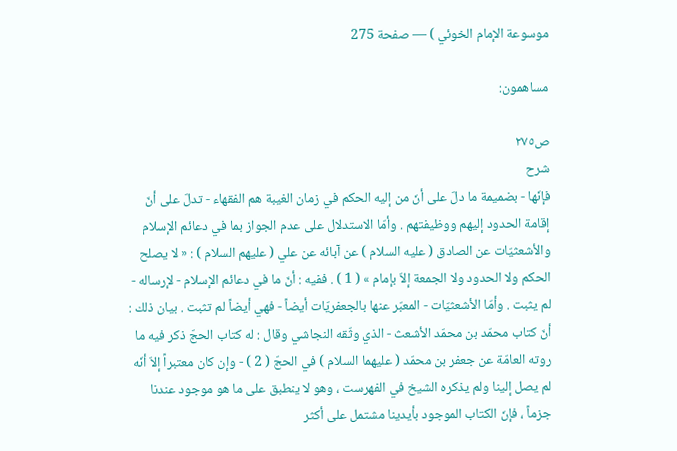موسوعة الإمام الخوئي ) — صفحة 275

مساهمون:

ص٢٧٥
شرح
فإنّها - بضميمة ما دلّ على أنّ من إليه الحكم في زمان الغيبة هم الفقهاء - تدلّ على أنّ إقامة الحدود إليهم ووظيفتهم . وأمّا الاستدلال على عدم الجواز بما في دعائم الإسلام والأشعثيّات عن الصادق ( عليه السلام ) عن آبائه عن علي ( عليهم السلام ) : « لا يصلح الحكم ولا الحدود ولا الجمعة إلاّ بإمام » ( 1 ) . ففيه : أنّ ما في دعائم الإسلام - لإرساله - لم يثبت . وأمّا الأشعثيّات - المعبّر عنها بالجعفريّات أيضاً - فهي أيضاً لم تثبت . بيان ذلك : أنّ كتاب محمّد بن محمّد الأشعث - الذي وثّقه النجاشي وقال : له كتاب الحجّ ذكر فيه ما روته العامّة عن جعفر بن محمّد ( عليهما السلام ) في الحجّ ( 2 ) - وإن كان معتبراً إلاّ أنّه لم يصل إلينا ولم يذكره الشيخ في الفهرست ، وهو لا ينطبق على ما هو موجود عندنا جزماً ، فإنّ الكتاب الموجود بأيدينا مشتمل على أكثر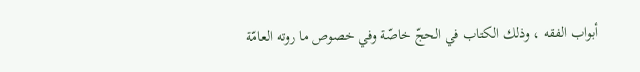أبواب الفقه ، وذلك الكتاب في الحجّ خاصّة وفي خصوص ما روته العامّة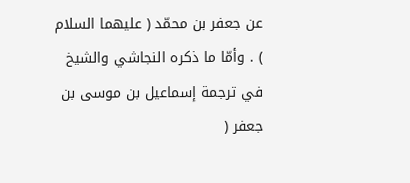عن جعفر بن محمّد ( عليهما السلام ) . وأمّا ما ذكره النجاشي والشيخ في ترجمة إسماعيل بن موسى بن جعفر (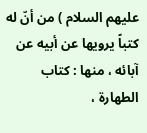عليهم السلام ) من أنّ له كتباً يرويها عن أبيه عن آبائه ، منها : كتاب الطهارة ،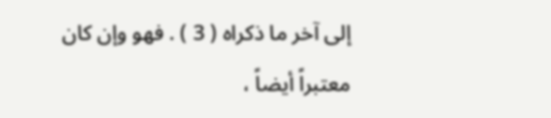إلى آخر ما ذكراه ( 3 ) . فهو وإن كان معتبراً أيضاً ،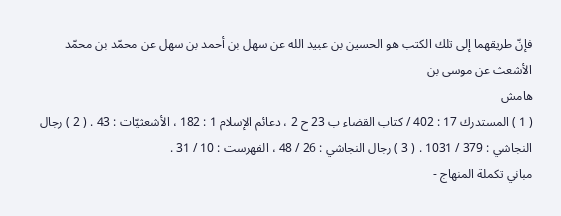فإنّ طريقهما إلى تلك الكتب هو الحسين بن عبيد الله عن سهل بن أحمد بن سهل عن محمّد بن محمّد الأشعث عن موسى بن
هامش
( 1 ) المستدرك 17 : 402 / كتاب القضاء ب 23 ح 2 ، دعائم الإسلام 1 : 182 ، الأشعثيّات : 43 . ( 2 ) رجال النجاشي : 379 / 1031 . ( 3 ) رجال النجاشي : 26 / 48 ، الفهرست : 10 / 31 .
مباني تكملة المنهاج -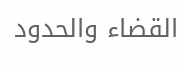القضاء والحدود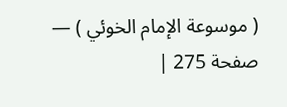( موسوعة الإمام الخوئي ) — صفحة 275 |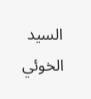السيد الخوئي